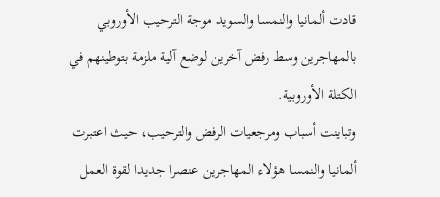قادت ألمانيا والنمسا والسويد موجة الترحيب الأوروبي بالمهاجرين وسط رفض آخرين لوضع آلية ملزمة بتوطينهم في الكتلة الأوروبية.
وتباينت أسباب ومرجعيات الرفض والترحيب، حيث اعتبرت ألمانيا والنمسا هؤلاء المهاجرين عنصرا جديدا لقوة العمل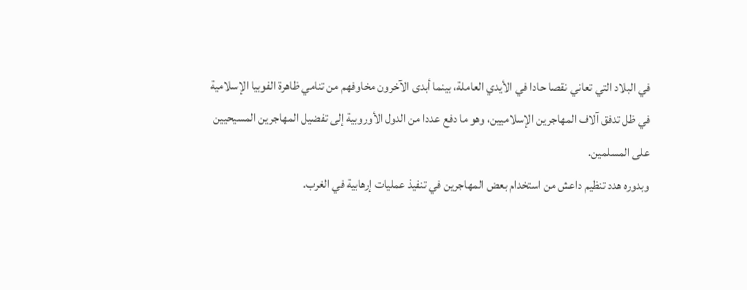في البلاد التي تعاني نقصا حادا في الأيدي العاملة، بينما أبدى الآخرون مخاوفهم من تنامي ظاهرة الفوبيا الإسلامية في ظل تدفق آلاف المهاجرين الإسلاميين، وهو ما دفع عددا من الدول الأوروبية إلى تفضيل المهاجرين المسيحيين على المسلمين.
وبدوره هدد تنظيم داعش من استخدام بعض المهاجرين في تنفيذ عمليات إرهابية في الغرب.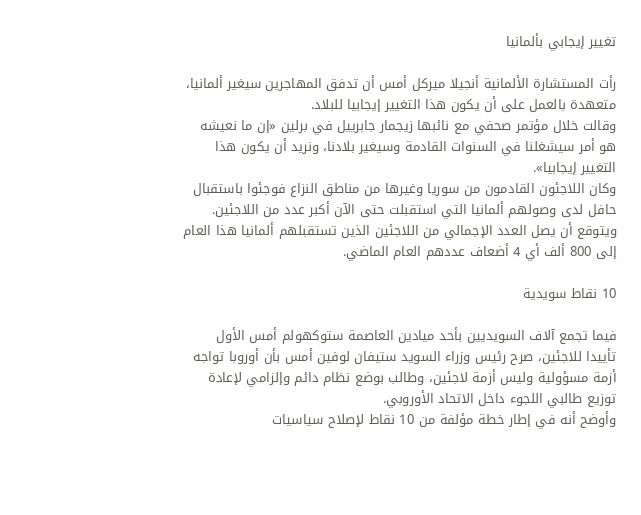تغيير إيجابي بألمانيا

رأت المستشارة الألمانية أنجيلا ميركل أمس أن تدفق المهاجرين سيغير ألمانيا، متعهدة بالعمل على أن يكون هذا التغيير إيجابيا للبلاد.
وقالت خلال مؤتمر صحفي مع نائبها زيجمار جابرييل في برلين «إن ما نعيشه هو أمر سيشغلنا في السنوات القادمة وسيغير بلادنا، ونريد أن يكون هذا التغيير إيجابيا».
وكان اللاجئون القادمون من سوريا وغيرها من مناطق النزاع فوجئوا باستقبال حافل لدى وصولهم ألمانيا التي استقبلت حتى الآن أكبر عدد من اللاجئين.
ويتوقع أن يصل العدد الإجمالي من اللاجئين الذين تستقبلهم ألمانيا هذا العام إلى 800 ألف أي 4 أضعاف عددهم العام الماضي.

10 نقاط سويدية

فيما تجمع آلاف السويديين بأحد ميادين العاصمة ستوكهولم أمس الأول تأييدا للاجئين، صرح رئيس وزراء السويد ستيفان لوفين أمس بأن أوروبا تواجه أزمة مسؤولية وليس أزمة لاجئين، وطالب بوضع نظام دائم وإلزامي لإعادة توزيع طالبي اللجوء داخل الاتحاد الأوروبي.
وأوضح أنه في إطار خطة مؤلفة من 10 نقاط لإصلاح سياسيات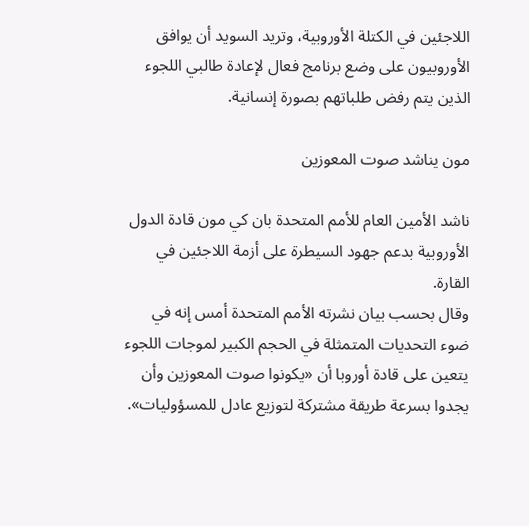اللاجئين في الكتلة الأوروبية، وتريد السويد أن يوافق الأوروبيون على وضع برنامج فعال لإعادة طالبي اللجوء الذين يتم رفض طلباتهم بصورة إنسانية.

مون يناشد صوت المعوزين

ناشد الأمين العام للأمم المتحدة بان كي مون قادة الدول الأوروبية بدعم جهود السيطرة على أزمة اللاجئين في القارة.
وقال بحسب بيان نشرته الأمم المتحدة أمس إنه في ضوء التحديات المتمثلة في الحجم الكبير لموجات اللجوء يتعين على قادة أوروبا أن «يكونوا صوت المعوزين وأن يجدوا بسرعة طريقة مشتركة لتوزيع عادل للمسؤوليات».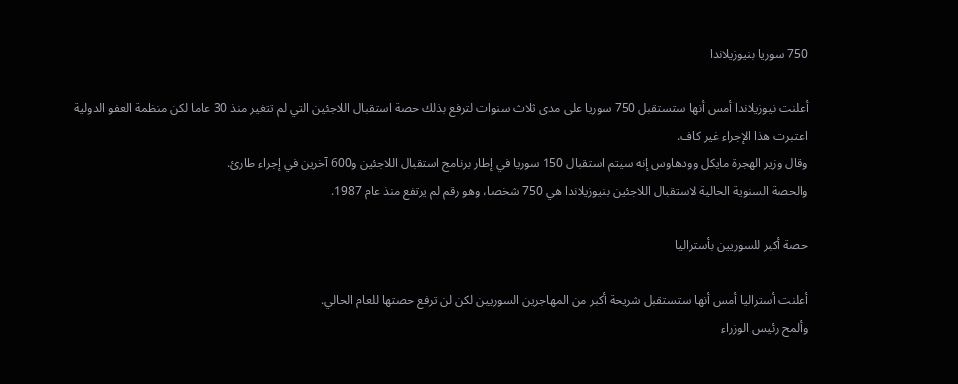750 سوريا بنيوزيلاندا

أعلنت نيوزيلاندا أمس أنها ستستقبل 750 سوريا على مدى ثلاث سنوات لترفع بذلك حصة استقبال اللاجئين التي لم تتغير منذ 30 عاما لكن منظمة العفو الدولية اعتبرت هذا الإجراء غير كاف.
وقال وزير الهجرة مايكل وودهاوس إنه سيتم استقبال 150 سوريا في إطار برنامج استقبال اللاجئين و600 آخرين في إجراء طارئ.
والحصة السنوية الحالية لاستقبال اللاجئين بنيوزيلاندا هي 750 شخصا، وهو رقم لم يرتفع منذ عام 1987.

حصة أكبر للسوريين بأستراليا

أعلنت أستراليا أمس أنها ستستقبل شريحة أكبر من المهاجرين السوريين لكن لن ترفع حصتها للعام الحالي.
وألمح رئيس الوزراء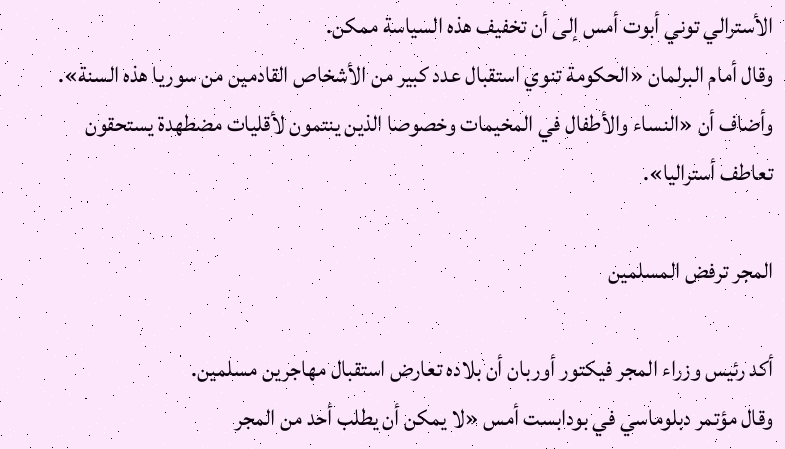الأسترالي توني أبوت أمس إلى أن تخفيف هذه السياسة ممكن.
وقال أمام البرلمان «الحكومة تنوي استقبال عدد كبير من الأشخاص القادمين من سوريا هذه السنة».
وأضاف أن «النساء والأطفال في المخيمات وخصوصا الذين ينتمون لأقليات مضطهدة يستحقون تعاطف أستراليا».

المجر ترفض المسلمين

أكد رئيس وزراء المجر فيكتور أوربان أن بلاده تعارض استقبال مهاجرين مسلمين.
وقال مؤتمر دبلوماسي في بودابست أمس «لا يمكن أن يطلب أحد من المجر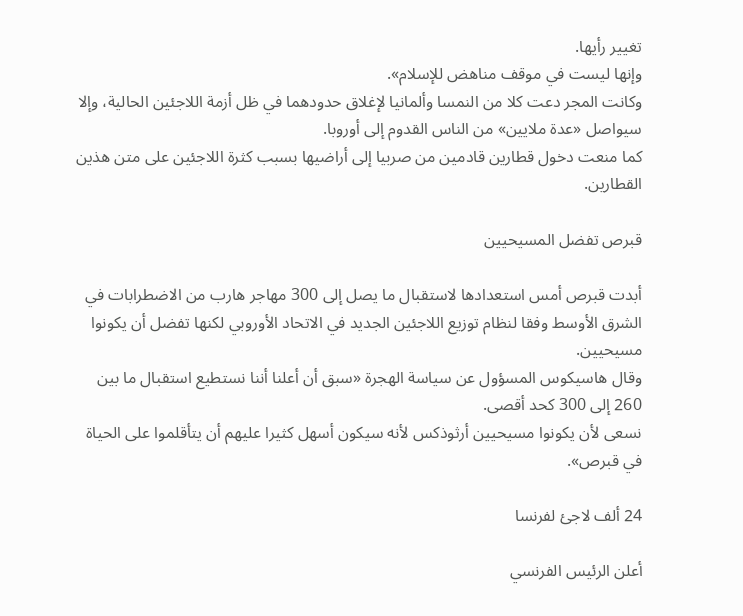تغيير رأيها.
وإنها ليست في موقف مناهض للإسلام».
وكانت المجر دعت كلا من النمسا وألمانيا لإغلاق حدودهما في ظل أزمة اللاجئين الحالية، وإلا سيواصل «عدة ملايين» من الناس القدوم إلى أوروبا.
كما منعت دخول قطارين قادمين من صربيا إلى أراضيها بسبب كثرة اللاجئين على متن هذين القطارين.

قبرص تفضل المسيحيين

أبدت قبرص أمس استعدادها لاستقبال ما يصل إلى 300 مهاجر هارب من الاضطرابات في الشرق الأوسط وفقا لنظام توزيع اللاجئين الجديد في الاتحاد الأوروبي لكنها تفضل أن يكونوا مسيحيين.
وقال هاسيكوس المسؤول عن سياسة الهجرة «سبق أن أعلنا أننا نستطيع استقبال ما بين 260 إلى 300 كحد أقصى.
نسعى لأن يكونوا مسيحيين أرثوذكس لأنه سيكون أسهل كثيرا عليهم أن يتأقلموا على الحياة في قبرص».

24 ألف لاجئ لفرنسا

أعلن الرئيس الفرنسي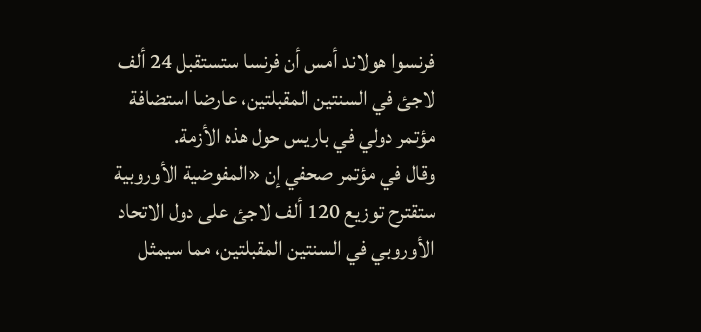فرنسوا هولاند أمس أن فرنسا ستستقبل 24 ألف لاجئ في السنتين المقبلتين، عارضا استضافة مؤتمر دولي في باريس حول هذه الأزمة.
وقال في مؤتمر صحفي إن «المفوضية الأوروبية ستقترح توزيع 120 ألف لاجئ على دول الاتحاد الأوروبي في السنتين المقبلتين، مما سيمثل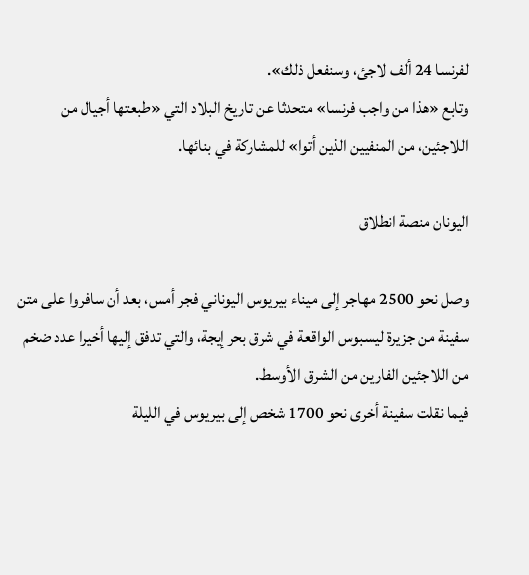لفرنسا 24 ألف لاجئ، وسنفعل ذلك».
وتابع «هذا من واجب فرنسا» متحدثا عن تاريخ البلاد التي «طبعتها أجيال من اللاجئين، من المنفيين الذين أتوا» للمشاركة في بنائها.

اليونان منصة انطلاق

وصل نحو 2500 مهاجر إلى ميناء بيريوس اليوناني فجر أمس، بعد أن سافروا على متن سفينة من جزيرة ليسبوس الواقعة في شرق بحر إيجة، والتي تدفق إليها أخيرا عدد ضخم من اللاجئين الفارين من الشرق الأوسط.
فيما نقلت سفينة أخرى نحو 1700 شخص إلى بيريوس في الليلة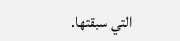التي سبقتها.